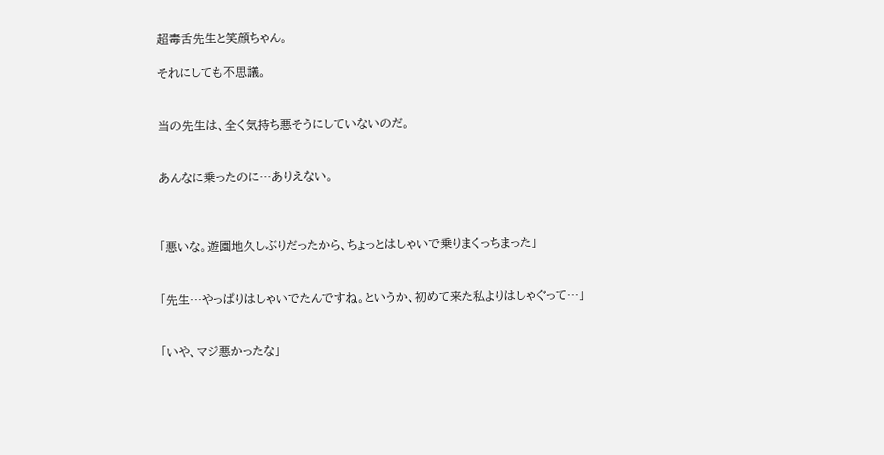超毒舌先生と笑顔ちゃん。

それにしても不思議。


当の先生は、全く気持ち悪そうにしていないのだ。


あんなに乗ったのに…ありえない。



「悪いな。遊園地久しぶりだったから、ちょっとはしゃいで乗りまくっちまった」


「先生…やっぱりはしゃいでたんですね。というか、初めて来た私よりはしゃぐって…」


「いや、マジ悪かったな」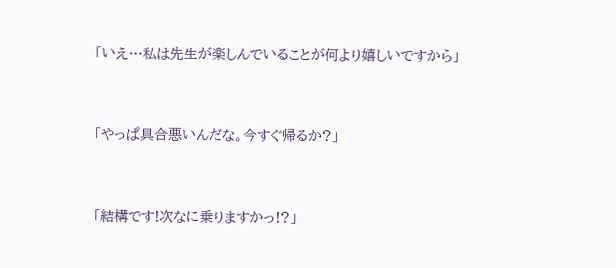「いえ…私は先生が楽しんでいることが何より嬉しいですから」


「やっぱ具合悪いんだな。今すぐ帰るか?」


「結構です!次なに乗りますかっ!?」